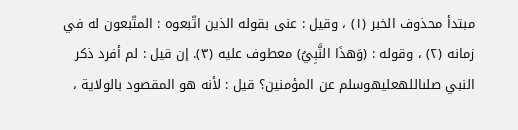مبتدأ محذوف الخبر (١) ، وقيل : عنى بقوله الذين اتّبعوه : المتّبعون له في زمانه (٢) ، وقوله : (وَهذَا النَّبِيُ) معطوف عليه (٣). إن قيل : لم أفرد ذكر النبي صلىاللهعليهوسلم عن المؤمنين؟ قيل : لأنه هو المقصود بالولاية ،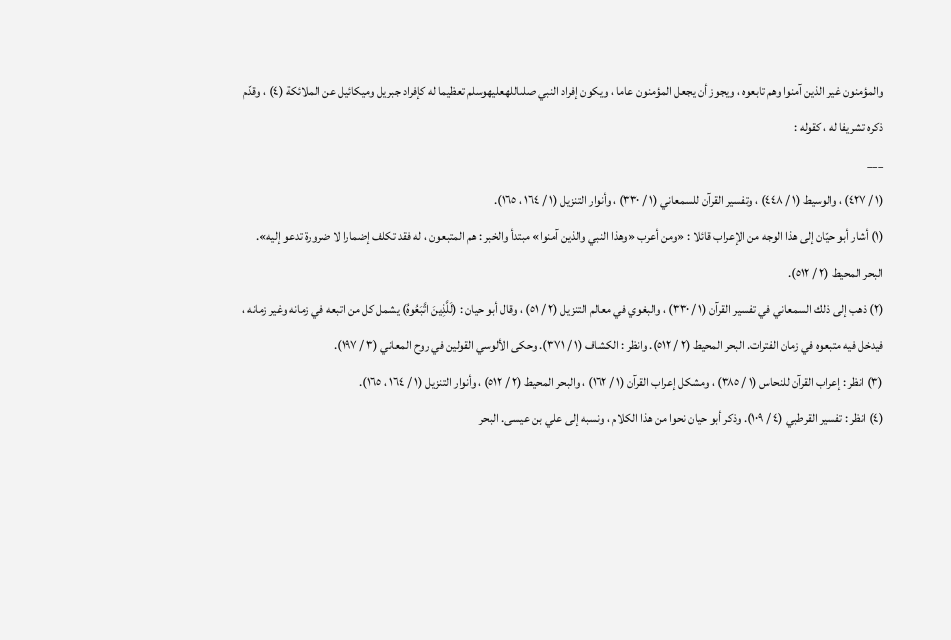والمؤمنون غير الذين آمنوا وهم تابعوه ، ويجوز أن يجعل المؤمنون عاما ، ويكون إفراد النبي صلىاللهعليهوسلم تعظيما له كإفراد جبريل وميكائيل عن الملائكة (٤) ، وقدّم ذكره تشريفا له ، كقوله :
___
(١ / ٤٢٧) ، والوسيط (١ / ٤٤٨) ، وتفسير القرآن للسمعاني (١ / ٣٣٠) ، وأنوار التنزيل (١ / ١٦٤ ، ١٦٥).
(١) أشار أبو حيّان إلى هذا الوجه من الإعراب قائلا : «ومن أعرب «وهذا النبي والذين آمنوا» مبتدأ والخبر : هم المتبعون ، له فقد تكلف إضمارا لا ضرورة تدعو إليه». البحر المحيط (٢ / ٥١٢).
(٢) ذهب إلى ذلك السمعاني في تفسير القرآن (١ / ٣٣٠) ، والبغوي في معالم التنزيل (٢ / ٥١) ، وقال أبو حيان : (لَلَّذِينَ اتَّبَعُوهُ) يشمل كل من اتبعه في زمانه وغير زمانه ، فيدخل فيه متبعوه في زمان الفترات. البحر المحيط (٢ / ٥١٢). وانظر : الكشاف (١ / ٣٧١). وحكى الألوسي القولين في روح المعاني (٣ / ١٩٧).
(٣) انظر : إعراب القرآن للنحاس (١ / ٣٨٥) ، ومشكل إعراب القرآن (١ / ١٦٢) ، والبحر المحيط (٢ / ٥١٢) ، وأنوار التنزيل (١ / ١٦٤ ، ١٦٥).
(٤) انظر : تفسير القرطبي (٤ / ١٠٩). وذكر أبو حيان نحوا من هذا الكلام ، ونسبه إلى علي بن عيسى. البحر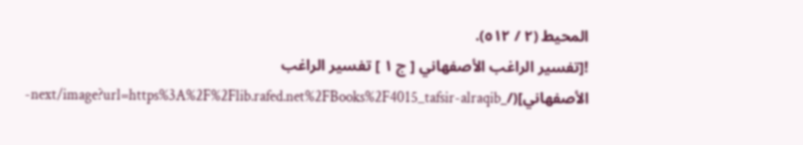المحيط (٢ / ٥١٢).
![تفسير الراغب الأصفهاني [ ج ١ ] تفسير الراغب الأصفهاني](/_next/image?url=https%3A%2F%2Flib.rafed.net%2FBooks%2F4015_tafsir-alraqib-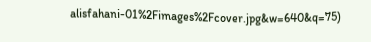alisfahani-01%2Fimages%2Fcover.jpg&w=640&q=75)